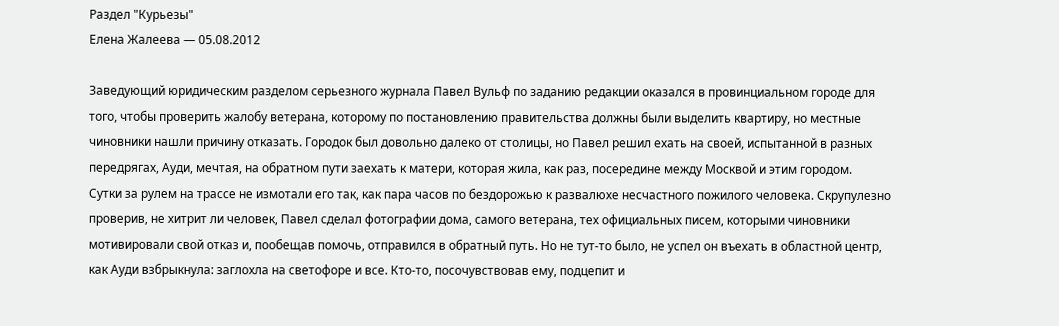Раздел "Курьезы"
Елена Жалеева — 05.08.2012

Заведующий юридическим разделом серьезного журнала Павел Вульф по заданию редакции оказался в провинциальном городе для того, чтобы проверить жалобу ветерана, которому по постановлению правительства должны были выделить квартиру, но местные чиновники нашли причину отказать. Городок был довольно далеко от столицы, но Павел решил ехать на своей, испытанной в разных передрягах, Ауди, мечтая, на обратном пути заехать к матери, которая жила, как раз, посередине между Москвой и этим городом.
Сутки за рулем на трассе не измотали его так, как пара часов по бездорожью к развалюхе несчастного пожилого человека. Скрупулезно проверив, не хитрит ли человек, Павел сделал фотографии дома, самого ветерана, тех официальных писем, которыми чиновники мотивировали свой отказ и, пообещав помочь, отправился в обратный путь. Но не тут-то было, не успел он въехать в областной центр, как Ауди взбрыкнула: заглохла на светофоре и все. Кто-то, посочувствовав ему, подцепит и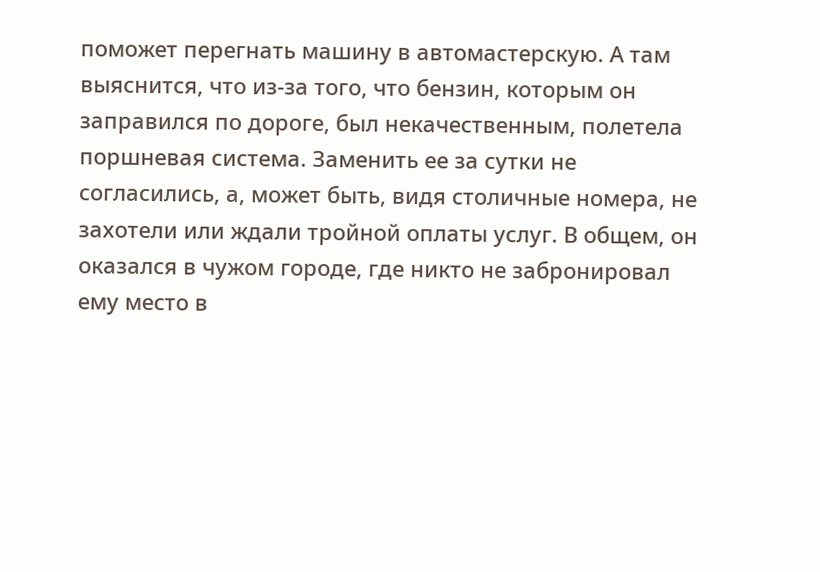поможет перегнать машину в автомастерскую. А там выяснится, что из-за того, что бензин, которым он заправился по дороге, был некачественным, полетела поршневая система. Заменить ее за сутки не согласились, а, может быть, видя столичные номера, не захотели или ждали тройной оплаты услуг. В общем, он оказался в чужом городе, где никто не забронировал ему место в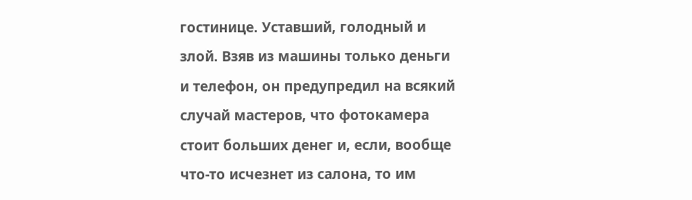гостинице. Уставший, голодный и злой. Взяв из машины только деньги и телефон, он предупредил на всякий случай мастеров, что фотокамера стоит больших денег и, если, вообще что-то исчезнет из салона, то им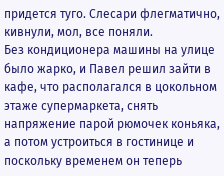придется туго. Слесари флегматично, кивнули, мол, все поняли.
Без кондиционера машины на улице было жарко, и Павел решил зайти в кафе, что располагался в цокольном этаже супермаркета, снять напряжение парой рюмочек коньяка, а потом устроиться в гостинице и поскольку временем он теперь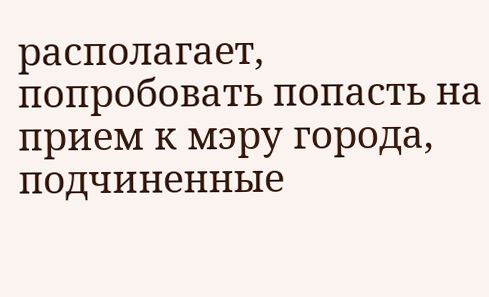располагает, попробовать попасть на прием к мэру города, подчиненные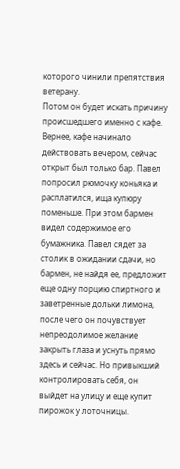которого чинили препятствия ветерану.
Потом он будет искать причину происшедшего именно с кафе. Вернее, кафе начинало действовать вечером, сейчас открыт был только бар. Павел попросил рюмочку коньяка и расплатился, ища купюру поменьше. При этом бармен видел содержимое его бумажника. Павел сядет за столик в ожидании сдачи, но бармен, не найдя ее, предложит еще одну порцию спиртного и заветренные дольки лимона, после чего он почувствует непреодолимое желание закрыть глаза и уснуть прямо здесь и сейчас. Но привыкший контролировать себя, он выйдет на улицу и еще купит пирожок у лоточницы.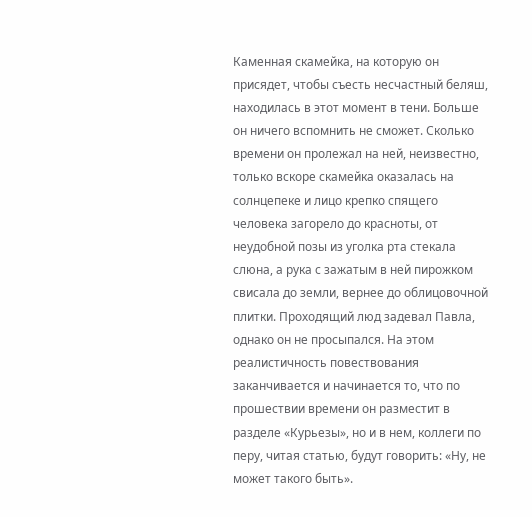Каменная скамейка, на которую он присядет, чтобы съесть несчастный беляш, находилась в этот момент в тени. Больше он ничего вспомнить не сможет. Сколько времени он пролежал на ней, неизвестно, только вскоре скамейка оказалась на солнцепеке и лицо крепко спящего человека загорело до красноты, от неудобной позы из уголка рта стекала слюна, а рука с зажатым в ней пирожком свисала до земли, вернее до облицовочной плитки. Проходящий люд задевал Павла, однако он не просыпался. На этом реалистичность повествования заканчивается и начинается то, что по прошествии времени он разместит в разделе «Курьезы», но и в нем, коллеги по перу, читая статью, будут говорить: «Ну, не может такого быть».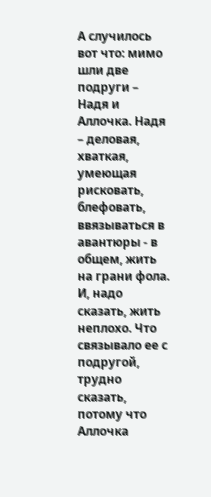А случилось вот что: мимо шли две подруги – Надя и Аллочка. Надя – деловая, хваткая, умеющая рисковать, блефовать, ввязываться в авантюры - в общем, жить на грани фола. И, надо сказать, жить неплохо. Что связывало ее с подругой, трудно сказать, потому что Аллочка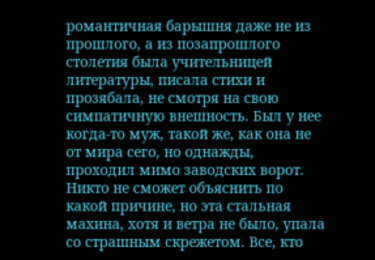романтичная барышня даже не из прошлого, а из позапрошлого столетия была учительницей литературы, писала стихи и прозябала, не смотря на свою симпатичную внешность. Был у нее когда-то муж, такой же, как она не от мира сего, но однажды, проходил мимо заводских ворот. Никто не сможет объяснить по какой причине, но эта стальная махина, хотя и ветра не было, упала со страшным скрежетом. Все, кто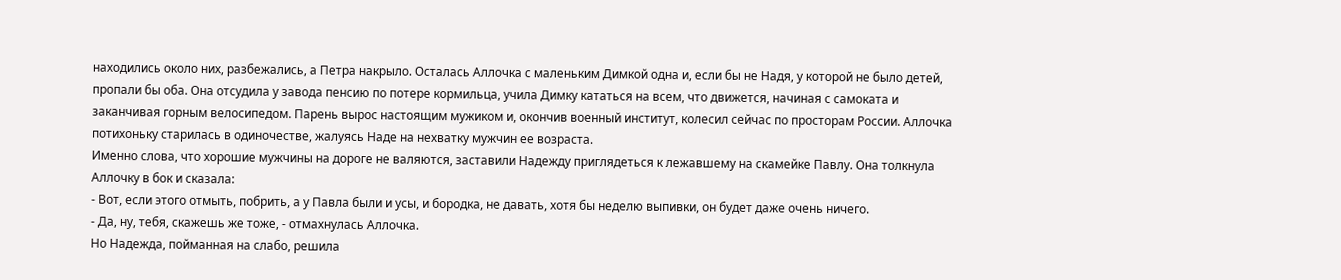находились около них, разбежались, а Петра накрыло. Осталась Аллочка с маленьким Димкой одна и, если бы не Надя, у которой не было детей, пропали бы оба. Она отсудила у завода пенсию по потере кормильца, учила Димку кататься на всем, что движется, начиная с самоката и заканчивая горным велосипедом. Парень вырос настоящим мужиком и, окончив военный институт, колесил сейчас по просторам России. Аллочка потихоньку старилась в одиночестве, жалуясь Наде на нехватку мужчин ее возраста.
Именно слова, что хорошие мужчины на дороге не валяются, заставили Надежду приглядеться к лежавшему на скамейке Павлу. Она толкнула Аллочку в бок и сказала:
- Вот, если этого отмыть, побрить, а у Павла были и усы, и бородка, не давать, хотя бы неделю выпивки, он будет даже очень ничего.
- Да, ну, тебя, скажешь же тоже, - отмахнулась Аллочка.
Но Надежда, пойманная на слабо, решила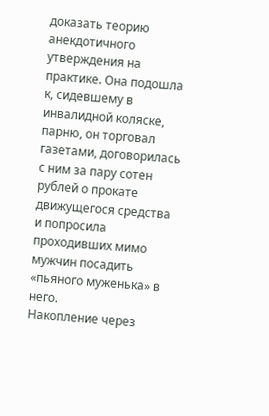доказать теорию анекдотичного утверждения на практике. Она подошла к, сидевшему в инвалидной коляске, парню, он торговал газетами, договорилась с ним за пару сотен рублей о прокате движущегося средства и попросила проходивших мимо мужчин посадить «пьяного муженька» в него.
Накопление через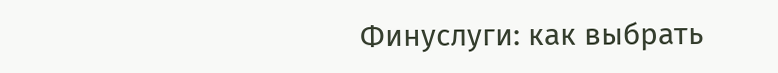Финуслуги: как выбрать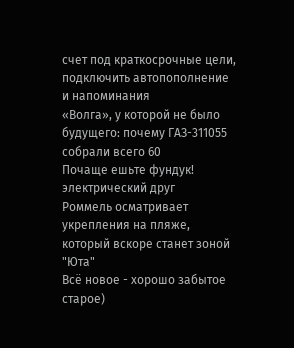счет под краткосрочные цели, подключить автопополнение и напоминания
«Волга», у которой не было будущего: почему ГАЗ-311055 собрали всего 60
Почаще ешьте фундук!
электрический друг
Роммель осматривает укрепления на пляже, который вскоре станет зоной "Юта"
Всё новое - хорошо забытое старое)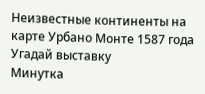Неизвестные континенты на карте Урбано Монте 1587 года
Угадай выставку
Минутка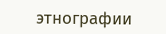этнографии